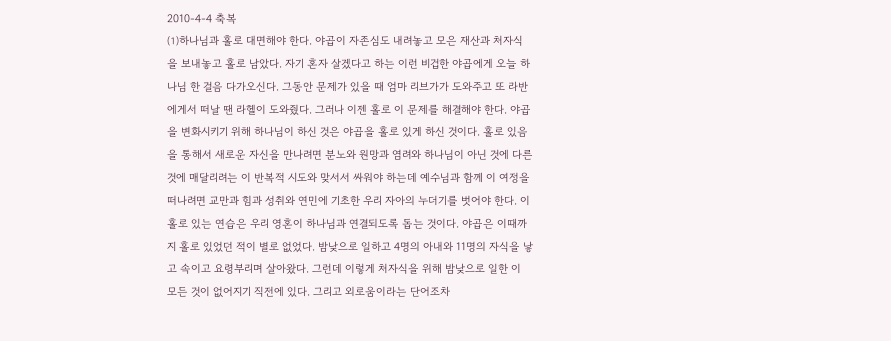2010-4-4 축복
⑴하나님과 홀로 대면해야 한다. 야곱이 자존심도 내려놓고 모은 재산과 처자식을 보내놓고 홀로 남았다. 자기 혼자 살겠다고 하는 이런 비겁한 야곱에게 오늘 하나님 한 걸음 다가오신다. 그동안 문제가 있을 때 엄마 리브가가 도와주고 또 라반에게서 떠날 땐 라헬이 도와줬다. 그러나 이젠 홀로 이 문제를 해결해야 한다. 야곱을 변화시키기 위해 하나님이 하신 것은 야곱을 홀로 있게 하신 것이다. 홀로 있음을 통해서 새로운 자신을 만나려면 분노와 원망과 염려와 하나님이 아닌 것에 다른 것에 매달리려는 이 반복적 시도와 맞서서 싸워야 하는데 예수님과 함께 이 여정을 떠나려면 교만과 힘과 성취와 연민에 기초한 우리 자아의 누더기를 벗어야 한다. 이 홀로 있는 연습은 우리 영혼이 하나님과 연결되도록 돕는 것이다. 야곱은 이때까지 홀로 있었던 적이 별로 없었다. 밤낮으로 일하고 4명의 아내와 11명의 자식을 낳고 속이고 요령부리며 살아왔다. 그런데 이렇게 처자식을 위해 밤낮으로 일한 이 모든 것이 없어지기 직전에 있다. 그리고 외로움이라는 단어조차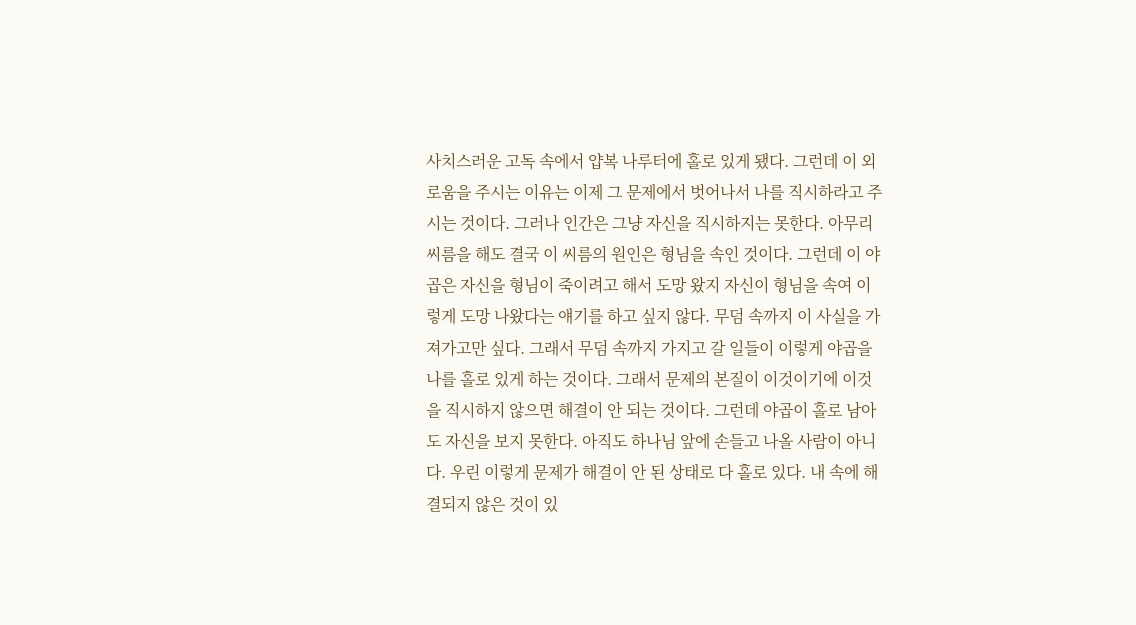사치스러운 고독 속에서 얍복 나루터에 홀로 있게 됐다. 그런데 이 외로움을 주시는 이유는 이제 그 문제에서 벗어나서 나를 직시하라고 주시는 것이다. 그러나 인간은 그냥 자신을 직시하지는 못한다. 아무리 씨름을 해도 결국 이 씨름의 원인은 형님을 속인 것이다. 그런데 이 야곱은 자신을 형님이 죽이려고 해서 도망 왔지 자신이 형님을 속여 이렇게 도망 나왔다는 얘기를 하고 싶지 않다. 무덤 속까지 이 사실을 가져가고만 싶다. 그래서 무덤 속까지 가지고 갈 일들이 이렇게 야곱을 나를 홀로 있게 하는 것이다. 그래서 문제의 본질이 이것이기에 이것을 직시하지 않으면 해결이 안 되는 것이다. 그런데 야곱이 홀로 남아도 자신을 보지 못한다. 아직도 하나님 앞에 손들고 나올 사람이 아니다. 우린 이렇게 문제가 해결이 안 된 상태로 다 홀로 있다. 내 속에 해결되지 않은 것이 있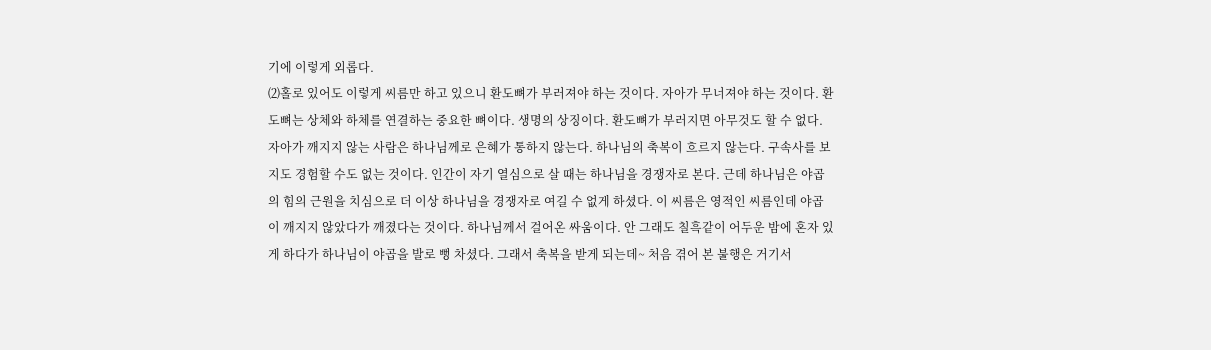기에 이렇게 외롭다.
⑵홀로 있어도 이렇게 씨름만 하고 있으니 환도뼈가 부러져야 하는 것이다. 자아가 무너져야 하는 것이다. 환도뼈는 상체와 하체를 연결하는 중요한 뼈이다. 생명의 상징이다. 환도뼈가 부러지면 아무것도 할 수 없다. 자아가 깨지지 않는 사람은 하나님께로 은혜가 통하지 않는다. 하나님의 축복이 흐르지 않는다. 구속사를 보지도 경험할 수도 없는 것이다. 인간이 자기 열심으로 살 때는 하나님을 경쟁자로 본다. 근데 하나님은 야곱의 힘의 근원을 치심으로 더 이상 하나님을 경쟁자로 여길 수 없게 하셨다. 이 씨름은 영적인 씨름인데 야곱이 깨지지 않았다가 깨졌다는 것이다. 하나님께서 걸어온 싸움이다. 안 그래도 칠흑같이 어두운 밤에 혼자 있게 하다가 하나님이 야곱을 발로 뻥 차셨다. 그래서 축복을 받게 되는데~ 처음 겪어 본 불행은 거기서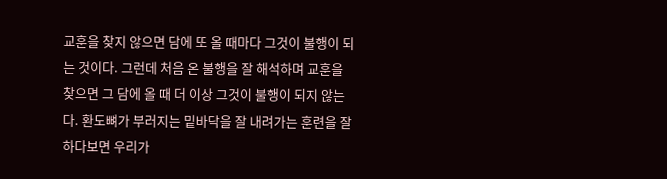교훈을 찾지 않으면 담에 또 올 때마다 그것이 불행이 되는 것이다. 그런데 처음 온 불행을 잘 해석하며 교훈을 찾으면 그 담에 올 때 더 이상 그것이 불행이 되지 않는다. 환도뼈가 부러지는 밑바닥을 잘 내려가는 훈련을 잘 하다보면 우리가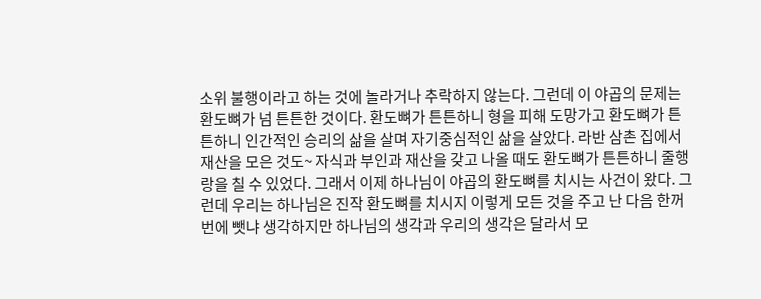소위 불행이라고 하는 것에 놀라거나 추락하지 않는다. 그런데 이 야곱의 문제는 환도뼈가 넘 튼튼한 것이다. 환도뼈가 튼튼하니 형을 피해 도망가고 환도뼈가 튼튼하니 인간적인 승리의 삶을 살며 자기중심적인 삶을 살았다. 라반 삼촌 집에서 재산을 모은 것도~ 자식과 부인과 재산을 갖고 나올 때도 환도뼈가 튼튼하니 줄행랑을 칠 수 있었다. 그래서 이제 하나님이 야곱의 환도뼈를 치시는 사건이 왔다. 그런데 우리는 하나님은 진작 환도뼈를 치시지 이렇게 모든 것을 주고 난 다음 한꺼번에 뺏냐 생각하지만 하나님의 생각과 우리의 생각은 달라서 모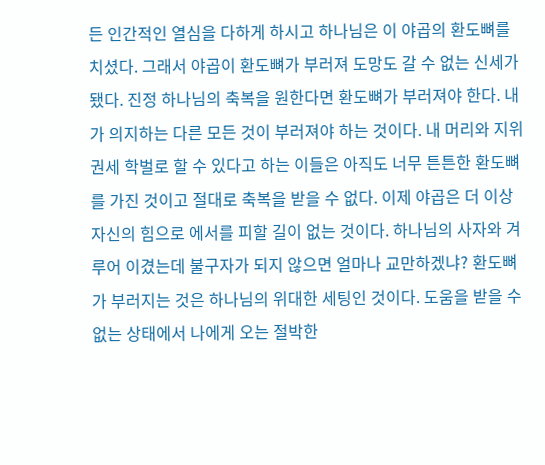든 인간적인 열심을 다하게 하시고 하나님은 이 야곱의 환도뼈를 치셨다. 그래서 야곱이 환도뼈가 부러져 도망도 갈 수 없는 신세가 됐다. 진정 하나님의 축복을 원한다면 환도뼈가 부러져야 한다. 내가 의지하는 다른 모든 것이 부러져야 하는 것이다. 내 머리와 지위 권세 학벌로 할 수 있다고 하는 이들은 아직도 너무 튼튼한 환도뼈를 가진 것이고 절대로 축복을 받을 수 없다. 이제 야곱은 더 이상 자신의 힘으로 에서를 피할 길이 없는 것이다. 하나님의 사자와 겨루어 이겼는데 불구자가 되지 않으면 얼마나 교만하겠냐? 환도뼈가 부러지는 것은 하나님의 위대한 세팅인 것이다. 도움을 받을 수 없는 상태에서 나에게 오는 절박한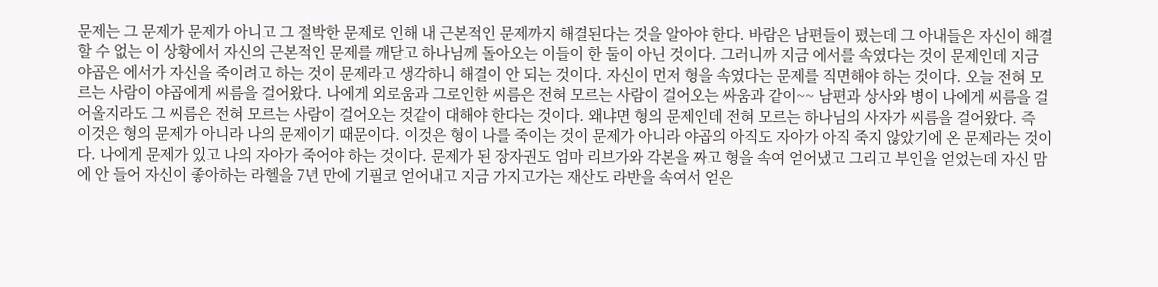문제는 그 문제가 문제가 아니고 그 절박한 문제로 인해 내 근본적인 문제까지 해결된다는 것을 알아야 한다. 바람은 남편들이 폈는데 그 아내들은 자신이 해결할 수 없는 이 상황에서 자신의 근본적인 문제를 깨닫고 하나님께 돌아오는 이들이 한 둘이 아닌 것이다. 그러니까 지금 에서를 속였다는 것이 문제인데 지금 야곱은 에서가 자신을 죽이려고 하는 것이 문제라고 생각하니 해결이 안 되는 것이다. 자신이 먼저 형을 속였다는 문제를 직면해야 하는 것이다. 오늘 전혀 모르는 사람이 야곱에게 씨름을 걸어왔다. 나에게 외로움과 그로인한 씨름은 전혀 모르는 사람이 걸어오는 싸움과 같이~~ 남편과 상사와 병이 나에게 씨름을 걸어올지라도 그 씨름은 전혀 모르는 사람이 걸어오는 것같이 대해야 한다는 것이다. 왜냐면 형의 문제인데 전혀 모르는 하나님의 사자가 씨름을 걸어왔다. 즉 이것은 형의 문제가 아니라 나의 문제이기 때문이다. 이것은 형이 나를 죽이는 것이 문제가 아니라 야곱의 아직도 자아가 아직 죽지 않았기에 온 문제라는 것이다. 나에게 문제가 있고 나의 자아가 죽어야 하는 것이다. 문제가 된 장자권도 엄마 리브가와 각본을 짜고 형을 속여 얻어냈고 그리고 부인을 얻었는데 자신 맘에 안 들어 자신이 좋아하는 라헬을 7년 만에 기필코 얻어내고 지금 가지고가는 재산도 라반을 속여서 얻은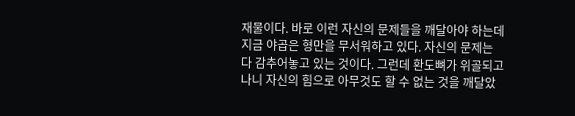재물이다. 바로 이런 자신의 문제들을 깨달아야 하는데 지금 야곱은 형만을 무서워하고 있다. 자신의 문제는 다 감추어놓고 있는 것이다. 그런데 환도뼈가 위골되고 나니 자신의 힘으로 아무것도 할 수 없는 것을 깨달았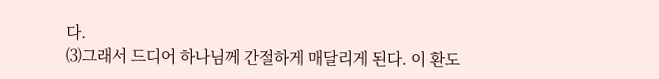다.
⑶그래서 드디어 하나님께 간절하게 매달리게 된다. 이 환도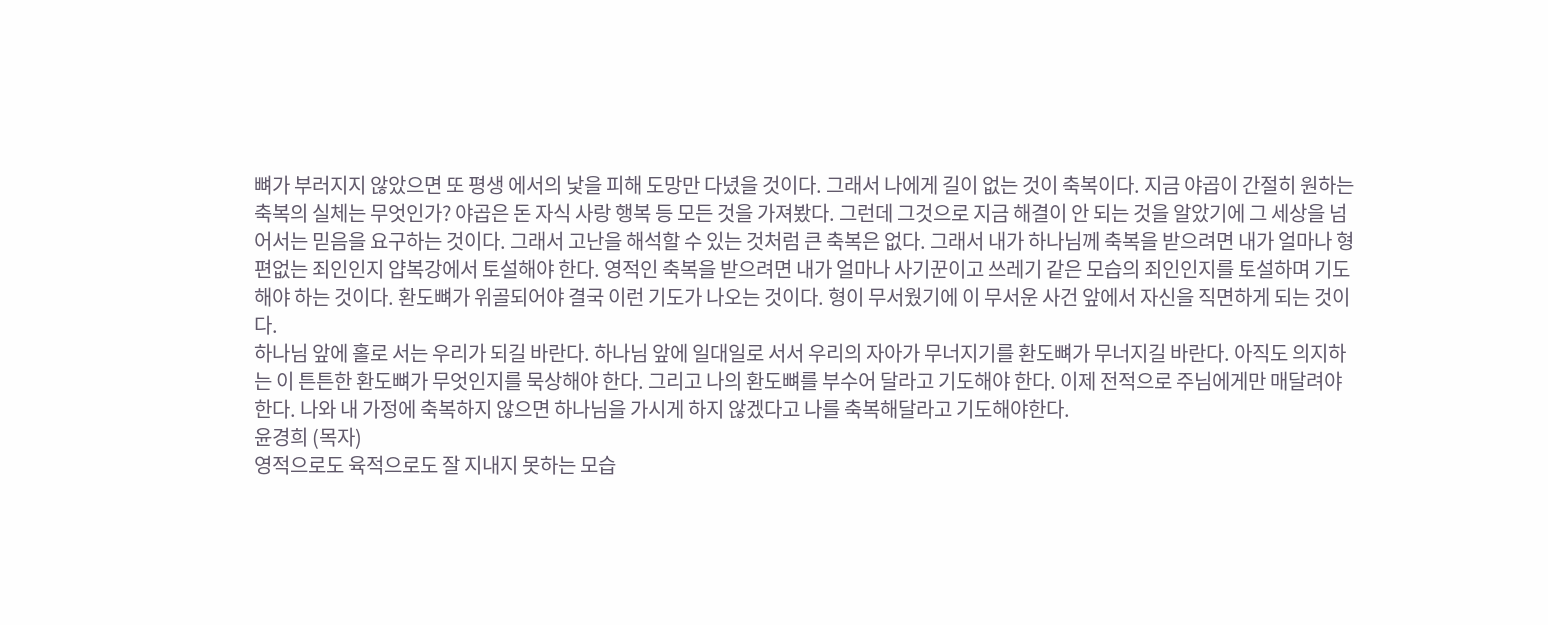뼈가 부러지지 않았으면 또 평생 에서의 낯을 피해 도망만 다녔을 것이다. 그래서 나에게 길이 없는 것이 축복이다. 지금 야곱이 간절히 원하는 축복의 실체는 무엇인가? 야곱은 돈 자식 사랑 행복 등 모든 것을 가져봤다. 그런데 그것으로 지금 해결이 안 되는 것을 알았기에 그 세상을 넘어서는 믿음을 요구하는 것이다. 그래서 고난을 해석할 수 있는 것처럼 큰 축복은 없다. 그래서 내가 하나님께 축복을 받으려면 내가 얼마나 형편없는 죄인인지 얍복강에서 토설해야 한다. 영적인 축복을 받으려면 내가 얼마나 사기꾼이고 쓰레기 같은 모습의 죄인인지를 토설하며 기도해야 하는 것이다. 환도뼈가 위골되어야 결국 이런 기도가 나오는 것이다. 형이 무서웠기에 이 무서운 사건 앞에서 자신을 직면하게 되는 것이다.
하나님 앞에 홀로 서는 우리가 되길 바란다. 하나님 앞에 일대일로 서서 우리의 자아가 무너지기를 환도뼈가 무너지길 바란다. 아직도 의지하는 이 튼튼한 환도뼈가 무엇인지를 묵상해야 한다. 그리고 나의 환도뼈를 부수어 달라고 기도해야 한다. 이제 전적으로 주님에게만 매달려야 한다. 나와 내 가정에 축복하지 않으면 하나님을 가시게 하지 않겠다고 나를 축복해달라고 기도해야한다.
윤경희 (목자)
영적으로도 육적으로도 잘 지내지 못하는 모습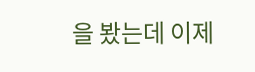을 봤는데 이제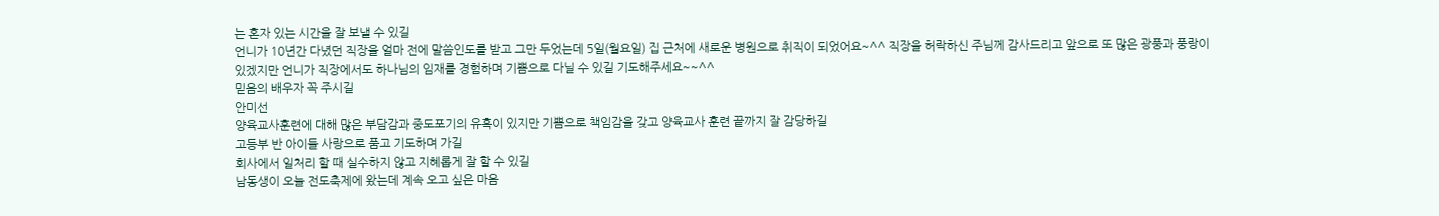는 혼자 있는 시간을 잘 보낼 수 있길
언니가 10년간 다녔던 직장을 얼마 전에 말씀인도를 받고 그만 두었는데 5일(월요일) 집 근처에 새로운 병원으로 취직이 되었어요~^^ 직장을 허락하신 주님께 감사드리고 앞으로 또 많은 광풍과 풍랑이 있겠지만 언니가 직장에서도 하나님의 임재를 경험하며 기쁨으로 다닐 수 있길 기도해주세요~~^^
믿음의 배우자 꼭 주시길
안미선
양육교사훈련에 대해 많은 부담감과 중도포기의 유혹이 있지만 기쁨으로 책임감을 갖고 양육교사 훈련 끝까지 잘 감당하길
고등부 반 아이들 사랑으로 품고 기도하며 가길
회사에서 일처리 할 때 실수하지 않고 지혜롭게 잘 할 수 있길
남동생이 오늘 전도축제에 왔는데 계속 오고 싶은 마음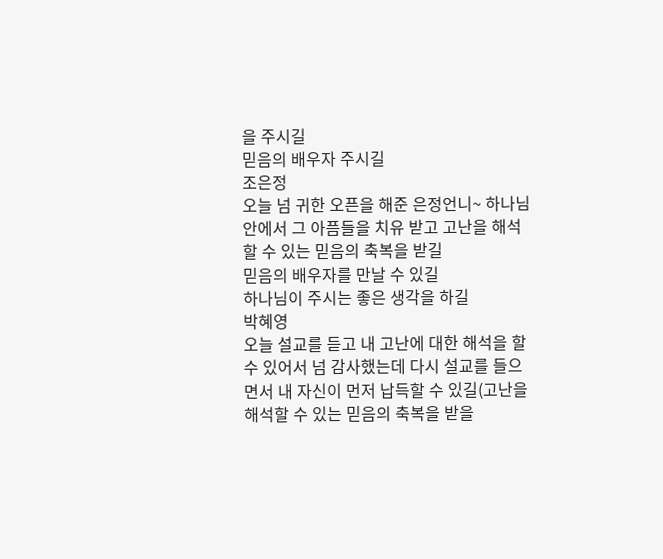을 주시길
믿음의 배우자 주시길
조은정
오늘 넘 귀한 오픈을 해준 은정언니~ 하나님 안에서 그 아픔들을 치유 받고 고난을 해석 할 수 있는 믿음의 축복을 받길
믿음의 배우자를 만날 수 있길
하나님이 주시는 좋은 생각을 하길
박혜영
오늘 설교를 듣고 내 고난에 대한 해석을 할 수 있어서 넘 감사했는데 다시 설교를 들으면서 내 자신이 먼저 납득할 수 있길(고난을 해석할 수 있는 믿음의 축복을 받을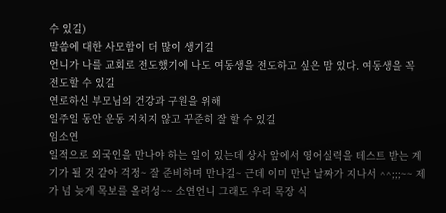수 있길)
말씀에 대한 사모함이 더 많이 생기길
언니가 나를 교회로 전도했기에 나도 여동생을 전도하고 싶은 맘 있다. 여동생을 꼭 전도할 수 있길
연로하신 부모님의 건강과 구원을 위해
일주일 동안 운동 지치지 않고 꾸준히 잘 할 수 있길
임소연
일적으로 외국인을 만나야 하는 일이 있는데 상사 앞에서 영어실력을 테스트 받는 계기가 될 것 같아 걱정~ 잘 준비하며 만나길~ 근데 이미 만난 날짜가 지나서 ^^;;;~~ 제가 넘 늦게 목보를 올려성~~ 소연언니 그래도 우리 목장 식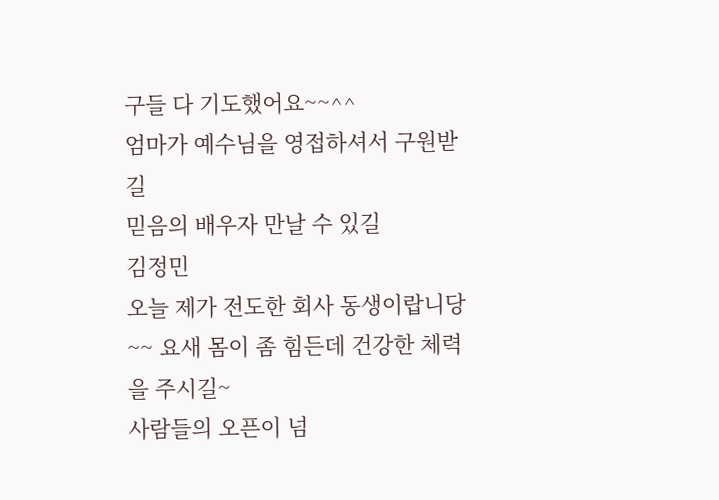구들 다 기도했어요~~^^
엄마가 예수님을 영접하셔서 구원받길
믿음의 배우자 만날 수 있길
김정민
오늘 제가 전도한 회사 동생이랍니당~~ 요새 몸이 좀 힘든데 건강한 체력을 주시길~
사람들의 오픈이 넘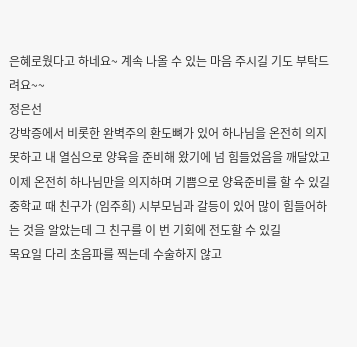은혜로웠다고 하네요~ 계속 나올 수 있는 마음 주시길 기도 부탁드려요~~
정은선
강박증에서 비롯한 완벽주의 환도뼈가 있어 하나님을 온전히 의지 못하고 내 열심으로 양육을 준비해 왔기에 넘 힘들었음을 깨달았고 이제 온전히 하나님만을 의지하며 기쁨으로 양육준비를 할 수 있길
중학교 때 친구가 (임주희) 시부모님과 갈등이 있어 많이 힘들어하는 것을 알았는데 그 친구를 이 번 기회에 전도할 수 있길
목요일 다리 초음파를 찍는데 수술하지 않고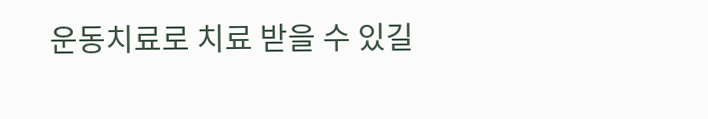운동치료로 치료 받을 수 있길